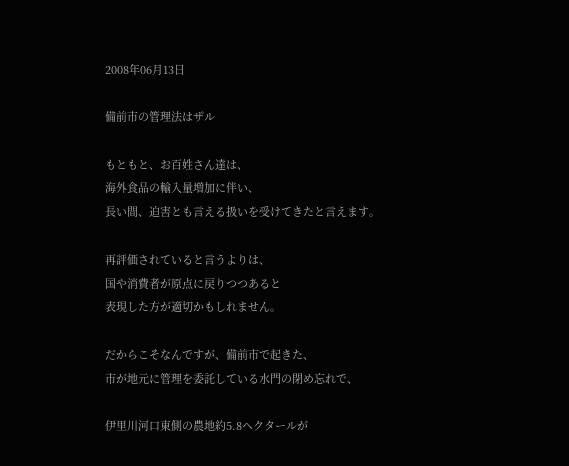2008年06月13日

備前市の管理法はザル

もともと、お百姓さん達は、
海外食品の輸入量増加に伴い、
長い間、迫害とも言える扱いを受けてきたと言えます。

再評価されていると言うよりは、
国や消費者が原点に戻りつつあると
表現した方が適切かもしれません。

だからこそなんですが、備前市で起きた、
市が地元に管理を委託している水門の閉め忘れで、

伊里川河口東側の農地約5.8ヘクタールが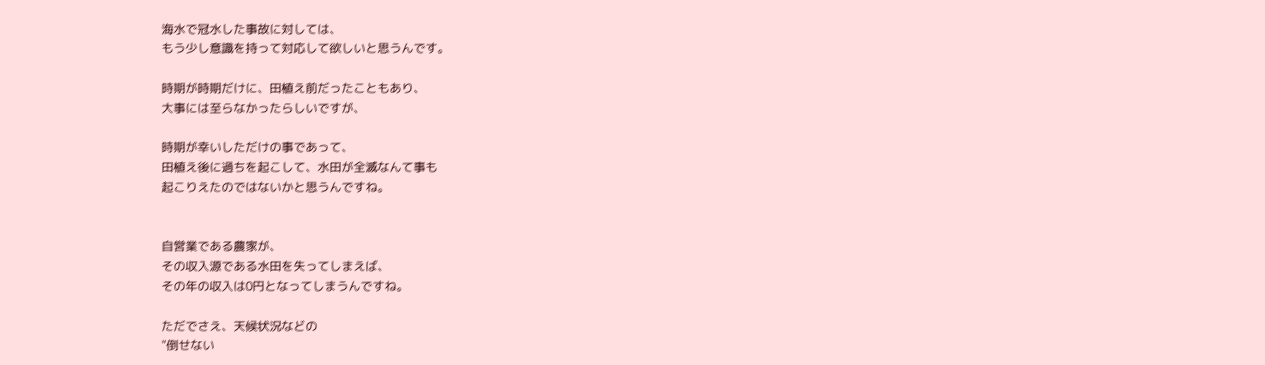海水で冠水した事故に対しては、
もう少し意識を持って対応して欲しいと思うんです。

時期が時期だけに、田植え前だったこともあり、
大事には至らなかったらしいですが、

時期が幸いしただけの事であって、
田植え後に過ちを起こして、水田が全滅なんて事も
起こりえたのではないかと思うんですね。


自営業である農家が、
その収入源である水田を失ってしまえば、
その年の収入は0円となってしまうんですね。

ただでさえ、天候状況などの
"倒せない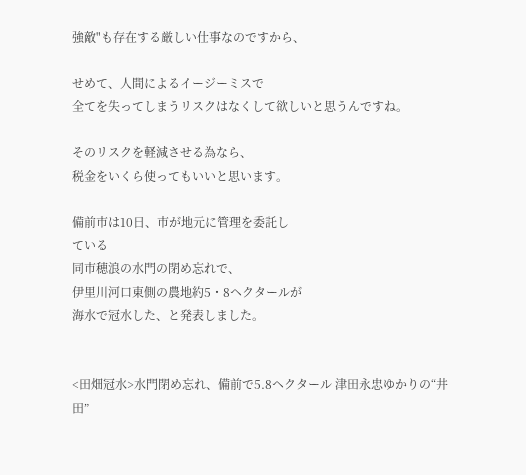強敵"も存在する厳しい仕事なのですから、

せめて、人間によるイージーミスで
全てを失ってしまうリスクはなくして欲しいと思うんですね。

そのリスクを軽減させる為なら、
税金をいくら使ってもいいと思います。

備前市は10日、市が地元に管理を委託し
ている
同市穂浪の水門の閉め忘れで、
伊里川河口東側の農地約5・8ヘクタールが
海水で冠水した、と発表しました。


<田畑冠水>水門閉め忘れ、備前で5.8ヘクタール 津田永忠ゆかりの“井
田”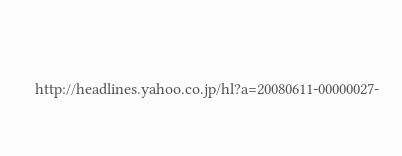http://headlines.yahoo.co.jp/hl?a=20080611-00000027-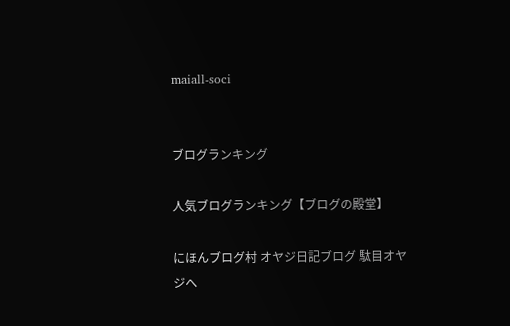maiall-soci


ブログランキング

人気ブログランキング【ブログの殿堂】

にほんブログ村 オヤジ日記ブログ 駄目オヤジへ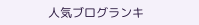人気ブログランキ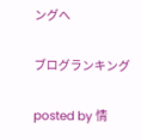ングへ

ブログランキング

posted by 情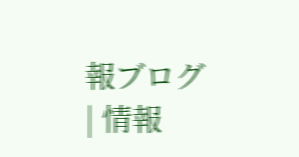報ブログ | 情報